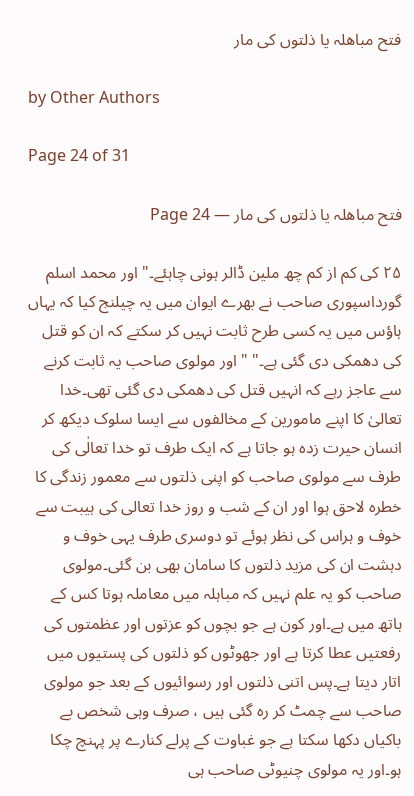فتح مباھلہ یا ذلتوں کی مار

by Other Authors

Page 24 of 31

فتح مباھلہ یا ذلتوں کی مار — Page 24

۲۵ کی کم از کم چھ ملین ڈالر ہونی چاہئے۔" اور محمد اسلم گورداسپوری صاحب نے بھرے ایوان میں یہ چیلنج کیا کہ یہاں ہاؤس میں یہ کسی طرح ثابت نہیں کر سکتے کہ ان کو قتل کی دھمکی دی گئی ہے۔" " اور مولوی صاحب یہ ثابت کرنے سے عاجز رہے کہ انہیں قتل کی دھمکی دی گئی تھی۔خدا تعالیٰ کا اپنے مامورین کے مخالفوں سے ایسا سلوک دیکھ کر انسان حیرت زدہ ہو جاتا ہے کہ ایک طرف تو خدا تعالٰی کی طرف سے مولوی صاحب کو اپنی ذلتوں سے معمور زندگی کا خطرہ لاحق ہوا اور ان کے شب و روز خدا تعالی کی ہیبت سے خوف و ہراس کی نظر ہوئے تو دوسری طرف یہی خوف و دہشت ان کی مزید ذلتوں کا سامان بھی بن گئی۔مولوی صاحب کو یہ علم نہیں کہ مباہلہ میں معاملہ ہوتا کس کے ہاتھ میں ہے۔اور کون ہے جو بچوں کو عزتوں اور عظمتوں کی رفعتیں عطا کرتا ہے اور جھوٹوں کو ذلتوں کی پستیوں میں اتار دیتا ہے۔پس اتنی ذلتوں اور رسوائیوں کے بعد جو مولوی صاحب سے چمٹ کر رہ گئی ہیں ، صرف وہی شخص بے باکیاں دکھا سکتا ہے جو غباوت کے پرلے کنارے پر پہنچ چکا ہو۔اور یہ مولوی چنیوٹی صاحب ہی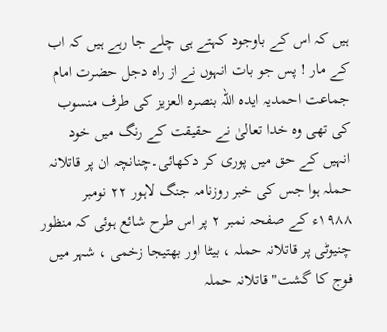ہیں کہ اس کے باوجود کہتے ہی چلے جا رہے ہیں کہ اب کے مار ! پس جو بات انہوں نے از راه دجل حضرت امام جماعت احمدیہ ایدہ اللہ بنصرہ العزیز کی طرف منسوب کی تھی وہ خدا تعالیٰ نے حقیقت کے رنگ میں خود انہیں کے حق میں پوری کر دکھائی۔چنانچہ ان پر قاتلانہ حملہ ہوا جس کی خبر روزنامہ جنگ لاہور ۲۲ نومبر ۱۹۸۸ء کے صفحہ نمبر ۲ پر اس طرح شائع ہوئی کہ منظور چنیوٹی پر قاتلانہ حملہ ، بیٹا اور بھتیجا زخمی ، شہر میں فوج کا گشت" قاتلانہ حملہ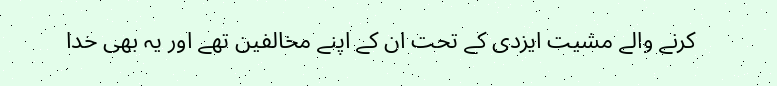کرنے والے مشیت ایزدی کے تحت ان کے اپنے مخالفین تھے اور یہ بھی خدا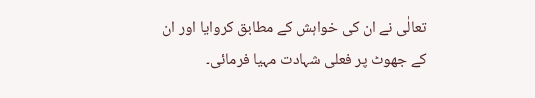تعالٰی نے ان کی خواہش کے مطابق کروایا اور ان کے جھوٹ پر فعلی شہادت مہیا فرمائی۔